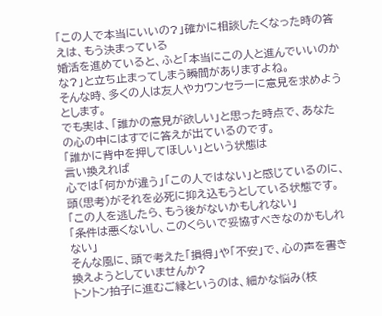「この人で本当にいいの?」確かに相談したくなった時の答えは、もう決まっている
婚活を進めていると、ふと「本当にこの人と進んでいいのかな?」と立ち止まってしまう瞬間がありますよね。
そんな時、多くの人は友人やカウンセラーに意見を求めようとします。
でも実は、「誰かの意見が欲しい」と思った時点で、あなたの心の中にはすでに答えが出ているのです。
「誰かに背中を押してほしい」という状態は
言い換えれば
心では「何かが違う」「この人ではない」と感じているのに、
頭(思考)がそれを必死に抑え込もうとしている状態です。
「この人を逃したら、もう後がないかもしれない」
「条件は悪くないし、このくらいで妥協すべきなのかもしれない」
そんな風に、頭で考えた「損得」や「不安」で、心の声を書き換えようとしていませんか?
トントン拍子に進むご縁というのは、細かな悩み(枝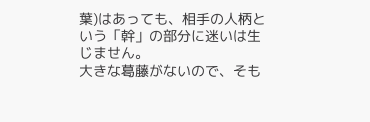葉)はあっても、相手の人柄という「幹」の部分に迷いは生じません。
大きな葛藤がないので、そも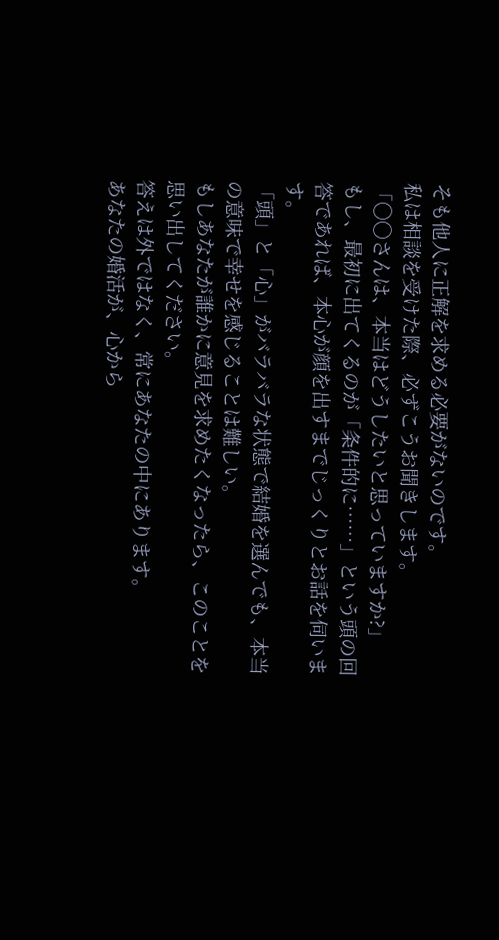そも他人に正解を求める必要がないのです。
私は相談を受けた際、必ずこうお聞きします。
「〇〇さんは、本当はどうしたいと思っていますか?」
もし、最初に出てくるのが「条件的に……」という頭の回答であれば、本心が顔を出すまでじっくりとお話を伺います。
「頭」と「心」がバラバラな状態で結婚を選んでも、本当の意味で幸せを感じることは難しい。
もしあなたが誰かに意見を求めたくなったら、このことを思い出してください。
答えは外ではなく、常にあなたの中にあります。
あなたの婚活が、心から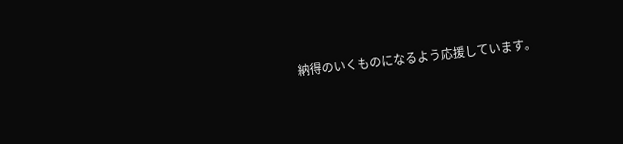納得のいくものになるよう応援しています。